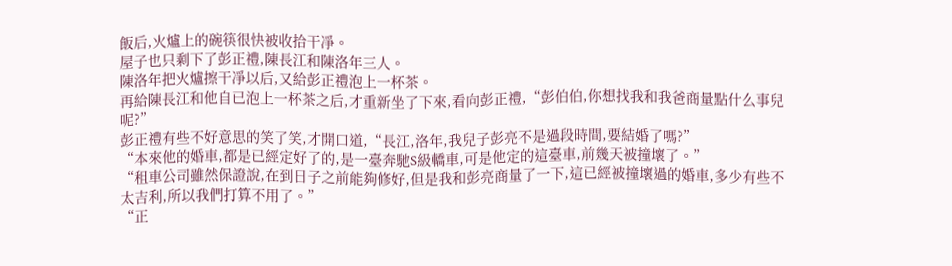飯后,火爐上的碗筷很快被收拾干凈。
屋子也只剩下了彭正禮,陳長江和陳洛年三人。
陳洛年把火爐擦干凈以后,又給彭正禮泡上一杯茶。
再給陳長江和他自已泡上一杯茶之后,才重新坐了下來,看向彭正禮,“彭伯伯,你想找我和我爸商量點什么事兒呢?”
彭正禮有些不好意思的笑了笑,才開口道,“長江,洛年,我兒子彭亮不是過段時間,要結婚了嗎?”
“本來他的婚車,都是已經定好了的,是一臺奔馳S級轎車,可是他定的這臺車,前幾天被撞壞了。”
“租車公司雖然保證說,在到日子之前能夠修好,但是我和彭亮商量了一下,這已經被撞壞過的婚車,多少有些不太吉利,所以我們打算不用了。”
“正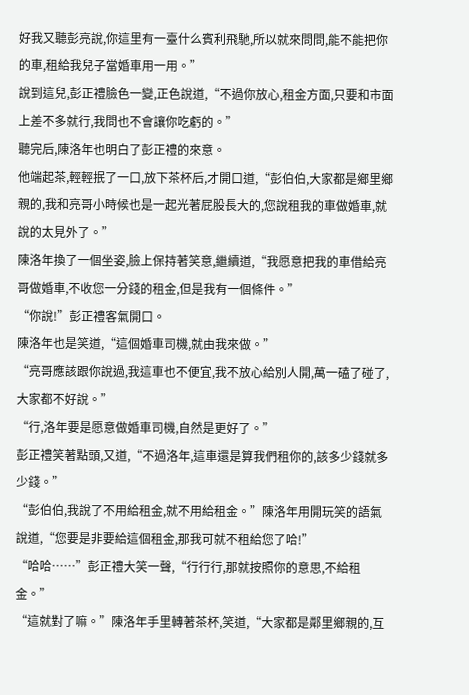好我又聽彭亮說,你這里有一臺什么賓利飛馳,所以就來問問,能不能把你的車,租給我兒子當婚車用一用。”
說到這兒,彭正禮臉色一變,正色說道,“不過你放心,租金方面,只要和市面上差不多就行,我問也不會讓你吃虧的。”
聽完后,陳洛年也明白了彭正禮的來意。
他端起茶,輕輕抿了一口,放下茶杯后,才開口道,“彭伯伯,大家都是鄉里鄉親的,我和亮哥小時候也是一起光著屁股長大的,您說租我的車做婚車,就說的太見外了。”
陳洛年換了一個坐姿,臉上保持著笑意,繼續道,“我愿意把我的車借給亮哥做婚車,不收您一分錢的租金,但是我有一個條件。”
“你說!”彭正禮客氣開口。
陳洛年也是笑道,“這個婚車司機,就由我來做。”
“亮哥應該跟你說過,我這車也不便宜,我不放心給別人開,萬一磕了碰了,大家都不好說。”
“行,洛年要是愿意做婚車司機,自然是更好了。”
彭正禮笑著點頭,又道,“不過洛年,這車還是算我們租你的,該多少錢就多少錢。”
“彭伯伯,我說了不用給租金,就不用給租金。”陳洛年用開玩笑的語氣說道,“您要是非要給這個租金,那我可就不租給您了哈!”
“哈哈……”彭正禮大笑一聲,“行行行,那就按照你的意思,不給租金。”
“這就對了嘛。”陳洛年手里轉著茶杯,笑道,“大家都是鄰里鄉親的,互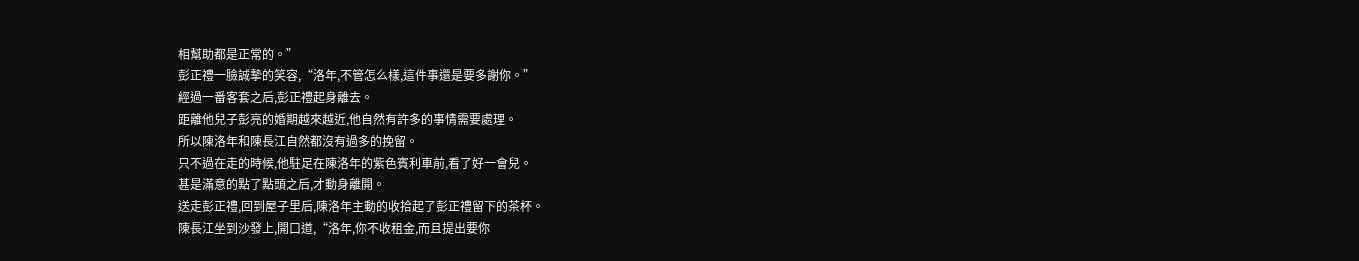相幫助都是正常的。”
彭正禮一臉誠摯的笑容,“洛年,不管怎么樣,這件事還是要多謝你。”
經過一番客套之后,彭正禮起身離去。
距離他兒子彭亮的婚期越來越近,他自然有許多的事情需要處理。
所以陳洛年和陳長江自然都沒有過多的挽留。
只不過在走的時候,他駐足在陳洛年的紫色賓利車前,看了好一會兒。
甚是滿意的點了點頭之后,才動身離開。
送走彭正禮,回到屋子里后,陳洛年主動的收拾起了彭正禮留下的茶杯。
陳長江坐到沙發上,開口道,“洛年,你不收租金,而且提出要你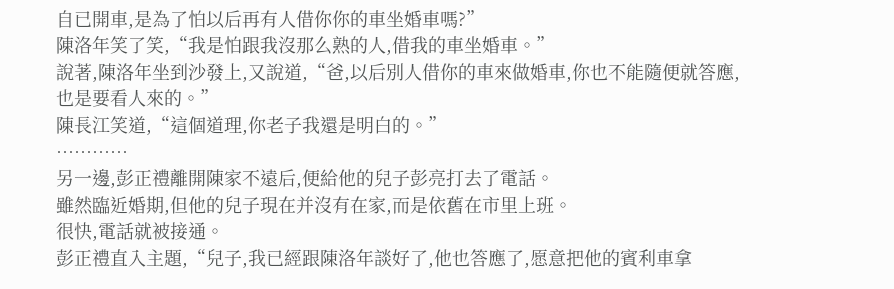自已開車,是為了怕以后再有人借你你的車坐婚車嗎?”
陳洛年笑了笑,“我是怕跟我沒那么熟的人,借我的車坐婚車。”
說著,陳洛年坐到沙發上,又說道,“爸,以后別人借你的車來做婚車,你也不能隨便就答應,也是要看人來的。”
陳長江笑道,“這個道理,你老子我還是明白的。”
…………
另一邊,彭正禮離開陳家不遠后,便給他的兒子彭亮打去了電話。
雖然臨近婚期,但他的兒子現在并沒有在家,而是依舊在市里上班。
很快,電話就被接通。
彭正禮直入主題,“兒子,我已經跟陳洛年談好了,他也答應了,愿意把他的賓利車拿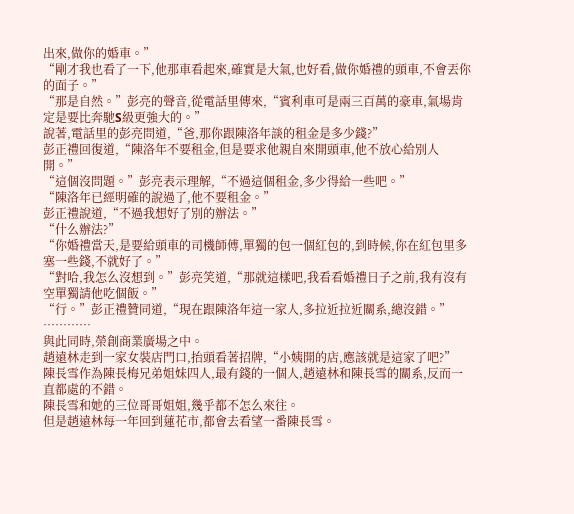出來,做你的婚車。”
“剛才我也看了一下,他那車看起來,確實是大氣,也好看,做你婚禮的頭車,不會丟你的面子。”
“那是自然。”彭亮的聲音,從電話里傳來,“賓利車可是兩三百萬的豪車,氣場肯定是要比奔馳S級更強大的。”
說著,電話里的彭亮問道,“爸,那你跟陳洛年談的租金是多少錢?”
彭正禮回復道,“陳洛年不要租金,但是要求他親自來開頭車,他不放心給別人開。”
“這個沒問題。”彭亮表示理解,“不過這個租金,多少得給一些吧。”
“陳洛年已經明確的說過了,他不要租金。”
彭正禮說道,“不過我想好了別的辦法。”
“什么辦法?”
“你婚禮當天,是要給頭車的司機師傅,單獨的包一個紅包的,到時候,你在紅包里多塞一些錢,不就好了。”
“對哈,我怎么沒想到。”彭亮笑道,“那就這樣吧,我看看婚禮日子之前,我有沒有空單獨請他吃個飯。”
“行。”彭正禮贊同道,“現在跟陳洛年這一家人,多拉近拉近關系,總沒錯。”
…………
與此同時,榮創商業廣場之中。
趙遠林走到一家女裝店門口,抬頭看著招牌,“小姨開的店,應該就是這家了吧?”
陳長雪作為陳長梅兄弟姐妹四人,最有錢的一個人,趙遠林和陳長雪的關系,反而一直都處的不錯。
陳長雪和她的三位哥哥姐姐,幾乎都不怎么來往。
但是趙遠林每一年回到蓮花市,都會去看望一番陳長雪。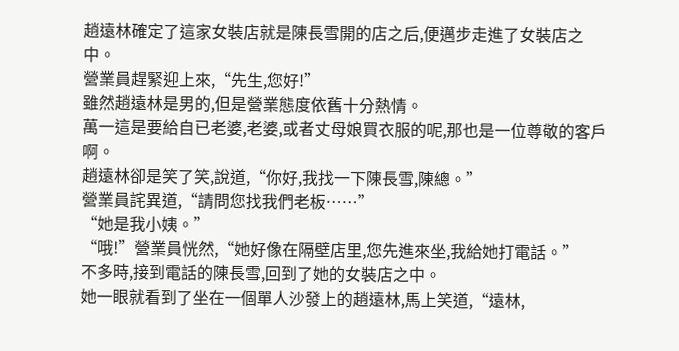趙遠林確定了這家女裝店就是陳長雪開的店之后,便邁步走進了女裝店之中。
營業員趕緊迎上來,“先生,您好!”
雖然趙遠林是男的,但是營業態度依舊十分熱情。
萬一這是要給自已老婆,老婆,或者丈母娘買衣服的呢,那也是一位尊敬的客戶啊。
趙遠林卻是笑了笑,說道,“你好,我找一下陳長雪,陳總。”
營業員詫異道,“請問您找我們老板……”
“她是我小姨。”
“哦!”營業員恍然,“她好像在隔壁店里,您先進來坐,我給她打電話。”
不多時,接到電話的陳長雪,回到了她的女裝店之中。
她一眼就看到了坐在一個單人沙發上的趙遠林,馬上笑道,“遠林,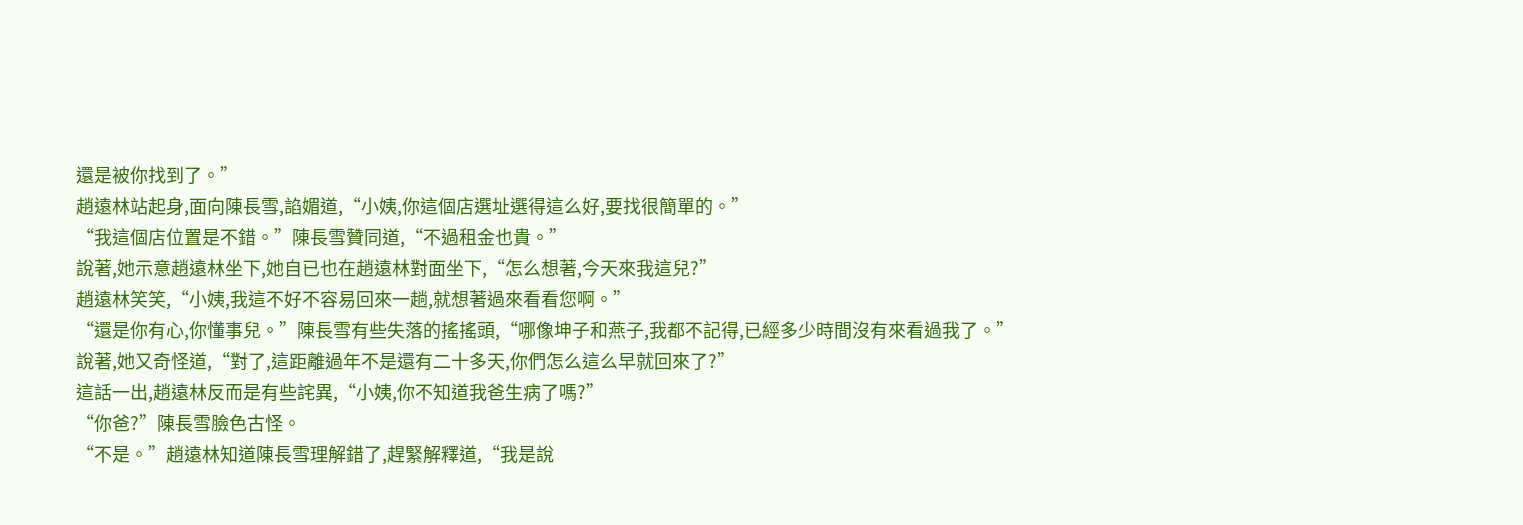還是被你找到了。”
趙遠林站起身,面向陳長雪,諂媚道,“小姨,你這個店選址選得這么好,要找很簡單的。”
“我這個店位置是不錯。”陳長雪贊同道,“不過租金也貴。”
說著,她示意趙遠林坐下,她自已也在趙遠林對面坐下,“怎么想著,今天來我這兒?”
趙遠林笑笑,“小姨,我這不好不容易回來一趟,就想著過來看看您啊。”
“還是你有心,你懂事兒。”陳長雪有些失落的搖搖頭,“哪像坤子和燕子,我都不記得,已經多少時間沒有來看過我了。”
說著,她又奇怪道,“對了,這距離過年不是還有二十多天,你們怎么這么早就回來了?”
這話一出,趙遠林反而是有些詫異,“小姨,你不知道我爸生病了嗎?”
“你爸?”陳長雪臉色古怪。
“不是。”趙遠林知道陳長雪理解錯了,趕緊解釋道,“我是說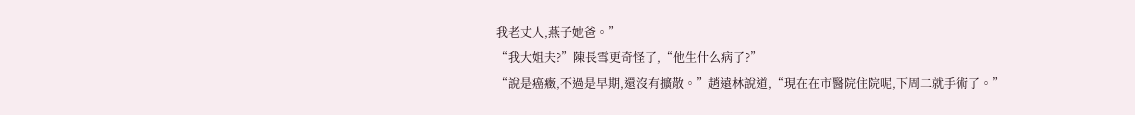我老丈人,燕子她爸。”
“我大姐夫?”陳長雪更奇怪了,“他生什么病了?”
“說是癌癥,不過是早期,還沒有擴散。”趙遠林說道,“現在在市醫院住院呢,下周二就手術了。”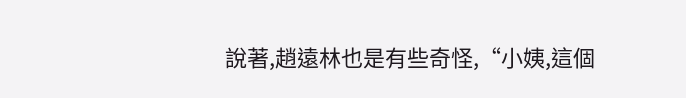說著,趙遠林也是有些奇怪,“小姨,這個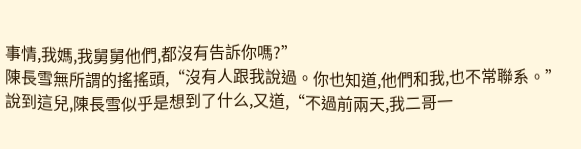事情,我媽,我舅舅他們,都沒有告訴你嗎?”
陳長雪無所謂的搖搖頭,“沒有人跟我說過。你也知道,他們和我,也不常聯系。”
說到這兒,陳長雪似乎是想到了什么,又道,“不過前兩天,我二哥一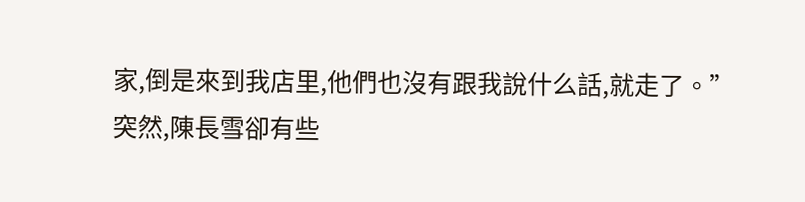家,倒是來到我店里,他們也沒有跟我說什么話,就走了。”
突然,陳長雪卻有些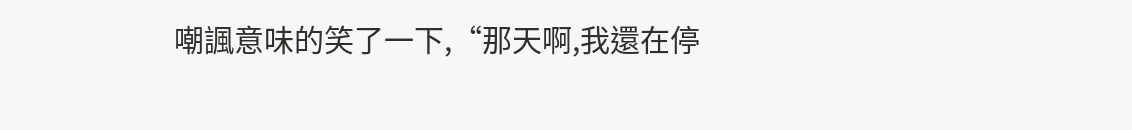嘲諷意味的笑了一下,“那天啊,我還在停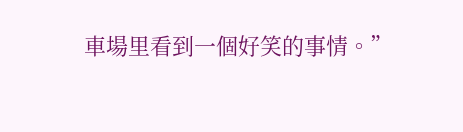車場里看到一個好笑的事情。”